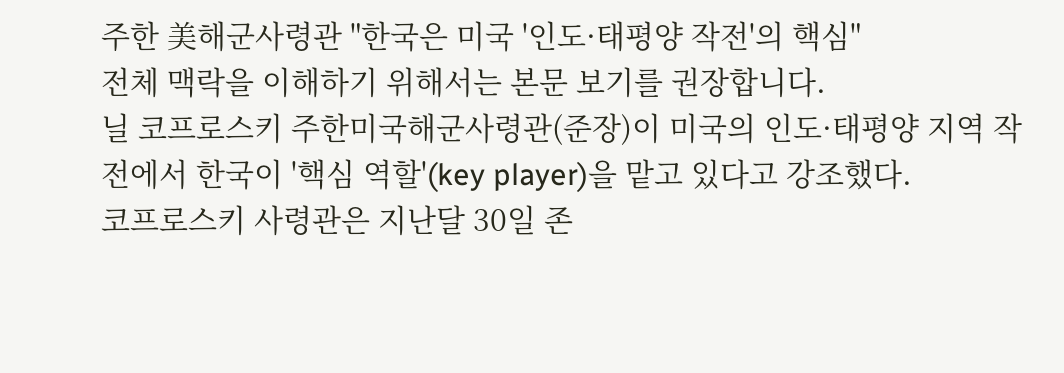주한 美해군사령관 "한국은 미국 '인도·태평양 작전'의 핵심"
전체 맥락을 이해하기 위해서는 본문 보기를 권장합니다.
닐 코프로스키 주한미국해군사령관(준장)이 미국의 인도·태평양 지역 작전에서 한국이 '핵심 역할'(key player)을 맡고 있다고 강조했다.
코프로스키 사령관은 지난달 30일 존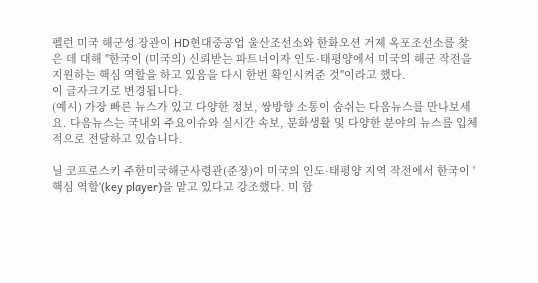펠런 미국 해군성 장관이 HD현대중공업 울산조선소와 한화오션 거제 옥포조선소를 찾은 데 대해 "한국이 (미국의) 신뢰받는 파트너이자 인도·태평양에서 미국의 해군 작전을 지원하는 핵심 역할을 하고 있음을 다시 한번 확인시켜준 것"이라고 했다.
이 글자크기로 변경됩니다.
(예시) 가장 빠른 뉴스가 있고 다양한 정보, 쌍방향 소통이 숨쉬는 다음뉴스를 만나보세요. 다음뉴스는 국내외 주요이슈와 실시간 속보, 문화생활 및 다양한 분야의 뉴스를 입체적으로 전달하고 있습니다.

닐 코프로스키 주한미국해군사령관(준장)이 미국의 인도·태평양 지역 작전에서 한국이 '핵심 역할'(key player)을 맡고 있다고 강조했다. 미 함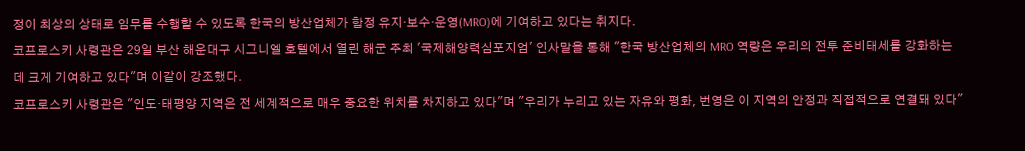정이 최상의 상태로 임무를 수행할 수 있도록 한국의 방산업체가 함정 유지·보수·운영(MRO)에 기여하고 있다는 취지다.
코프로스키 사령관은 29일 부산 해운대구 시그니엘 호텔에서 열린 해군 주최 '국제해양력심포지엄' 인사말을 통해 "한국 방산업체의 MRO 역량은 우리의 전투 준비태세를 강화하는 데 크게 기여하고 있다"며 이같이 강조했다.
코프로스키 사령관은 "인도·태평양 지역은 전 세계적으로 매우 중요한 위치를 차지하고 있다"며 "우리가 누리고 있는 자유와 평화, 번영은 이 지역의 안정과 직접적으로 연결돼 있다"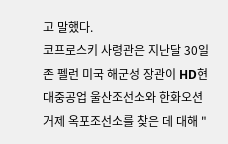고 말했다.
코프로스키 사령관은 지난달 30일 존 펠런 미국 해군성 장관이 HD현대중공업 울산조선소와 한화오션 거제 옥포조선소를 찾은 데 대해 "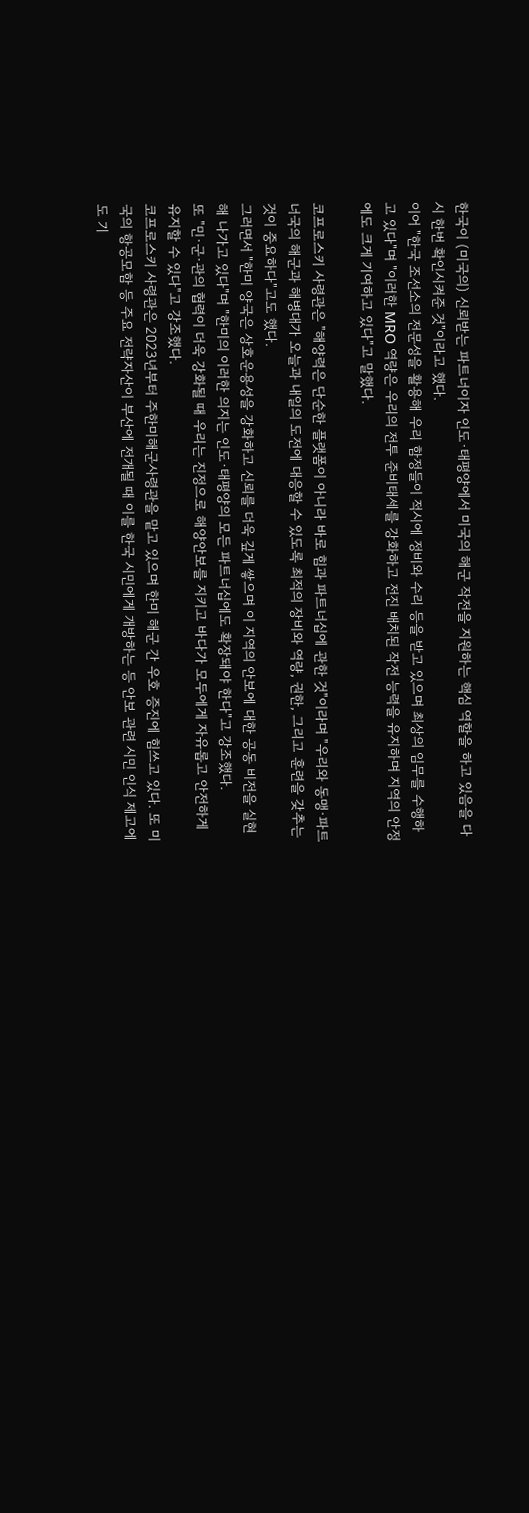한국이 (미국의) 신뢰받는 파트너이자 인도·태평양에서 미국의 해군 작전을 지원하는 핵심 역할을 하고 있음을 다시 한번 확인시켜준 것"이라고 했다.
이어 "한국 조선소의 전문성을 활용해 우리 함정들이 적시에 정비와 수리 등을 받고 있으며 최상의 임무를 수행하고 있다"며 "이러한 MRO 역량은 우리의 전투 준비태세를 강화하고 전진 배치된 작전 능력을 유지하며 지역의 안정에도 크게 기여하고 있다"고 말했다.

코프로스키 사령관은 "해양력은 단순한 플랫폼이 아니라 바로 힘과 파트너십에 관한 것"이라며 "우리와 동맹·파트너국의 해군과 해병대가 오늘과 내일의 도전에 대응할 수 있도록 최적의 장비와 역량, 권한, 그리고 훈련을 갖추는 것이 중요하다"고도 했다.
그러면서 "한미 양국은 상호운용성을 강화하고 신뢰를 더욱 깊게 쌓으며 이 지역의 안보에 대한 공동 비전을 실현해 나가고 있다"며 "한미의 이러한 의지는 인도·태평양의 모든 파트너십에도 확장돼야 한다"고 강조했다.
또 "민·군·관의 협력이 더욱 강화될 때 우리는 진정으로 해양안보를 지키고 바다가 모두에게 자유롭고 안전하게 유지할 수 있다"고 강조했다.
코프로스키 사령관은 2023년부터 주한미해군사령관을 맡고 있으며 한미 해군 간 우호 증진에 힘쓰고 있다. 또 미국의 항공모함 등 주요 전략자산이 부산에 전개될 때 이를 한국 시민에게 개방하는 등 안보 관련 시민 인식 제고에도 기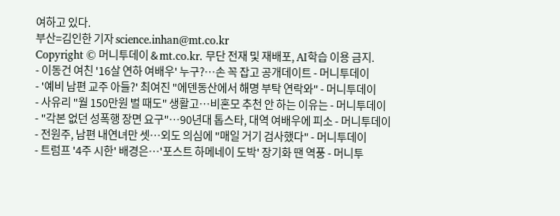여하고 있다.
부산=김인한 기자 science.inhan@mt.co.kr
Copyright © 머니투데이 & mt.co.kr. 무단 전재 및 재배포, AI학습 이용 금지.
- 이동건 여친 '16살 연하 여배우' 누구?…손 꼭 잡고 공개데이트 - 머니투데이
- '예비 남편 교주 아들?' 최여진 "에덴동산에서 해명 부탁 연락와" - 머니투데이
- 사유리 "월 150만원 벌 때도" 생활고…비혼모 추천 안 하는 이유는 - 머니투데이
- "각본 없던 성폭행 장면 요구"…90년대 톱스타, 대역 여배우에 피소 - 머니투데이
- 전원주, 남편 내연녀만 셋…외도 의심에 "매일 거기 검사했다" - 머니투데이
- 트럼프 '4주 시한' 배경은…'포스트 하메네이 도박' 장기화 땐 역풍 - 머니투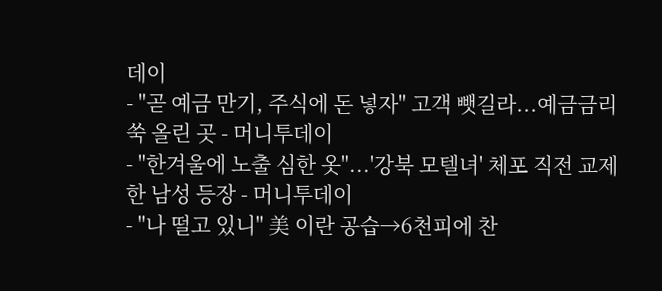데이
- "곧 예금 만기, 주식에 돈 넣자" 고객 뺏길라...예금금리 쑥 올린 곳 - 머니투데이
- "한겨울에 노출 심한 옷"...'강북 모텔녀' 체포 직전 교제한 남성 등장 - 머니투데이
- "나 떨고 있니" 美 이란 공습→6천피에 찬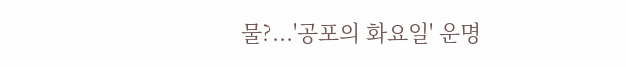물?...'공포의 화요일' 운명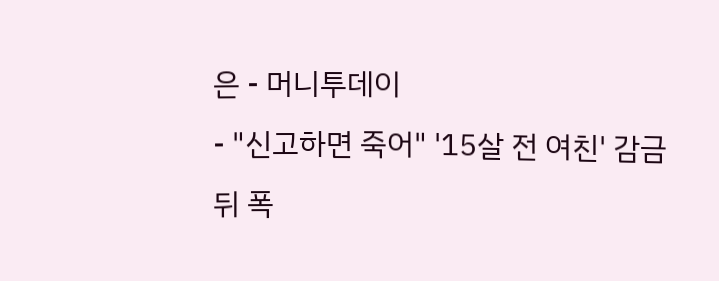은 - 머니투데이
- "신고하면 죽어" '15살 전 여친' 감금 뒤 폭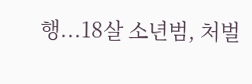행...18살 소년범, 처벌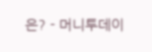은? - 머니투데이